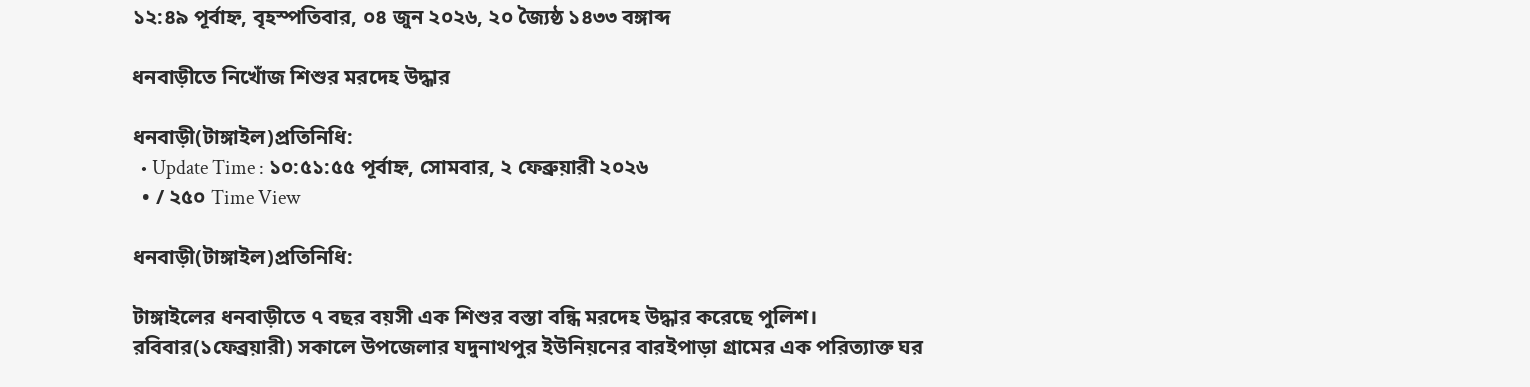১২:৪৯ পূর্বাহ্ন, বৃহস্পতিবার, ০৪ জুন ২০২৬, ২০ জ্যৈষ্ঠ ১৪৩৩ বঙ্গাব্দ

ধনবাড়ীতে নিখোঁজ শিশুর মরদেহ উদ্ধার

ধনবাড়ী(টাঙ্গাইল)প্রতিনিধি:
  • Update Time : ১০:৫১:৫৫ পূর্বাহ্ন, সোমবার, ২ ফেব্রুয়ারী ২০২৬
  • / ২৫০ Time View

ধনবাড়ী(টাঙ্গাইল)প্রতিনিধি:

টাঙ্গাইলের ধনবাড়ীতে ৭ বছর বয়সী এক শিশুর বস্তা বন্ধি মরদেহ উদ্ধার করেছে পুলিশ। রবিবার(১ফেব্রয়ারী) সকালে উপজেলার যদুনাথপুর ইউনিয়নের বারইপাড়া গ্রামের এক পরিত্যাক্ত ঘর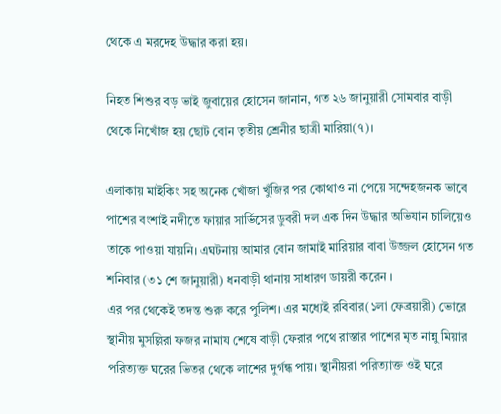থেকে এ মরদেহ উদ্ধার করা হয়।

নিহত শিশুর বড় ভাই জুবায়ের হোসেন জানান, গত ২৬ জানুয়ারী সোমবার বাড়ী থেকে নিখোঁজ হয় ছোট বোন তৃতীয় শ্রেনীর ছাত্রী মারিয়া(৭)।

এলাকায় মাইকিং সহ অনেক খোঁজা খুঁজির পর কোথাও না পেয়ে সন্দেহজনক ভাবে পাশের বংশাই নদীতে ফায়ার সার্ভিসের ডুবরী দল এক দিন উদ্ধার অভিযান চালিয়েও তাকে পাওয়া যায়নি। এঘটনায় আমার বোন জামাই মারিয়ার বাবা উজ্জল হোসেন গত শনিবার (৩১ শে জানুয়ারী) ধনবাড়ী থানায় সাধারণ ডায়রী করেন ।
এর পর থেকেই তদন্ত শুরু করে পুলিশ। এর মধ্যেই রবিবার(১লা ফেব্রয়ারী) ভোরে স্থানীয় মুসল্লিরা ফজর নামায শেষে বাড়ী ফেরার পথে রাস্তার পাশের মৃত নান্নু মিয়ার পরিত্যক্ত ঘরের ভিতর থেকে লাশের দুর্গন্ধ পায়। স্থানীয়রা পরিত্যাক্ত ওই ঘরে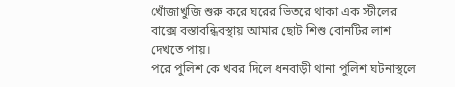খোঁজাখুজি শুরু করে ঘরের ভিতরে থাকা এক স্টীলের বাক্সে বস্তাবন্ধিবস্থায় আমার ছোট শিশু বোনটির লাশ দেখতে পায়।
পরে পুলিশ কে খবর দিলে ধনবাড়ী থানা পুলিশ ঘটনাস্থলে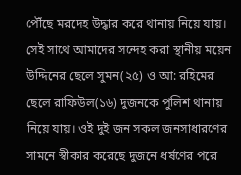পৌঁছে মরদেহ উদ্ধার করে থানায় নিয়ে যায়। সেই সাথে আমাদের সন্দেহ করা স্থানীয় ময়েন উদ্দিনের ছেলে সুমন(২৫) ও আ: রহিমের ছেলে রাফিউল(১৬) দুজনকে পুলিশ থানায় নিয়ে যায়। ওই দুই জন সকল জনসাধারণের সামনে স্বীকার করেছে দুজনে ধর্ষণের পরে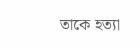তাকে হত্যা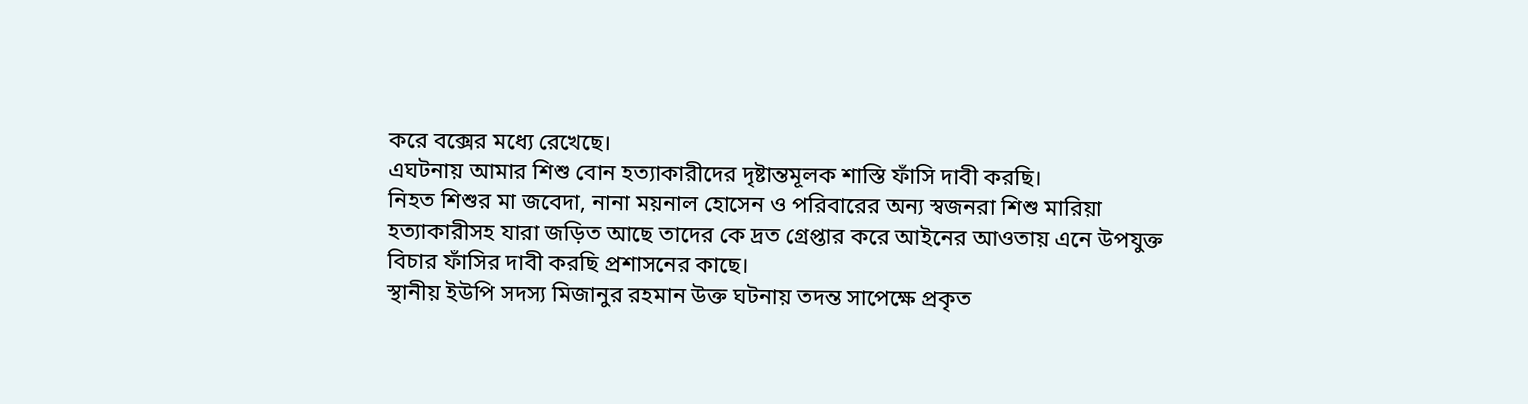করে বক্সের মধ্যে রেখেছে।
এঘটনায় আমার শিশু বোন হত্যাকারীদের দৃষ্টান্তমূলক শাস্তি ফাঁসি দাবী করছি।
নিহত শিশুর মা জবেদা, নানা ময়নাল হোসেন ও পরিবারের অন্য স্বজনরা শিশু মারিয়া হত্যাকারীসহ যারা জড়িত আছে তাদের কে দ্রত গ্রেপ্তার করে আইনের আওতায় এনে উপযুক্ত বিচার ফাঁসির দাবী করছি প্রশাসনের কাছে।
স্থানীয় ইউপি সদস্য মিজানুর রহমান উক্ত ঘটনায় তদন্ত সাপেক্ষে প্রকৃত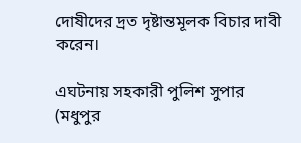দোষীদের দ্রত দৃষ্টান্তমূলক বিচার দাবী করেন।

এঘটনায় সহকারী পুলিশ সুপার (মধুপুর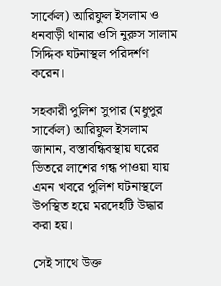সার্কেল) আরিফুল ইসলাম ও ধনবাড়ী থানার ওসি নুরুস সালাম সিদ্দিক ঘটনাস্থল পরিদর্শণ করেন।

সহকারী পুলিশ সুপার (মধুপুর সার্কেল) আরিফুল ইসলাম জানান, বস্তাবন্ধিবস্থায় ঘরের ভিতরে লাশের গন্ধ পাওয়া যায় এমন খবরে পুলিশ ঘটনাস্থলে উপস্থিত হয়ে মরদেহটি উদ্ধার করা হয়।

সেই সাথে উক্ত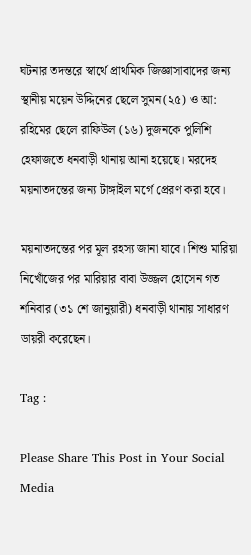ঘটনার তদন্তরে স্বার্থে প্রাথমিক জিজ্ঞাসাবাদের জন্য স্থানীয় ময়েন উদ্দিনের ছেলে সুমন(২৫) ও আ: রহিমের ছেলে রাফিউল (১৬) দুজনকে পুলিশি হেফাজতে ধনবাড়ী থানায় আনা হয়েছে। মরদেহ ময়নাতদন্তের জন্য টাঙ্গাইল মর্গে প্রেরণ করা হবে।

ময়নাতদন্তের পর মূল রহস্য জানা যাবে। শিশু মারিয়া নিখোঁজের পর মারিয়ার বাবা উজ্জল হোসেন গত শনিবার (৩১ শে জানুয়ারী) ধনবাড়ী থানায় সাধারণ ডায়রী করেছেন।

Tag :

Please Share This Post in Your Social Media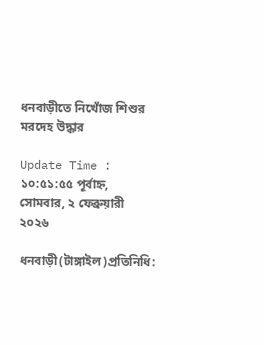ধনবাড়ীতে নিখোঁজ শিশুর মরদেহ উদ্ধার

Update Time : ১০:৫১:৫৫ পূর্বাহ্ন, সোমবার, ২ ফেব্রুয়ারী ২০২৬

ধনবাড়ী(টাঙ্গাইল)প্রতিনিধি: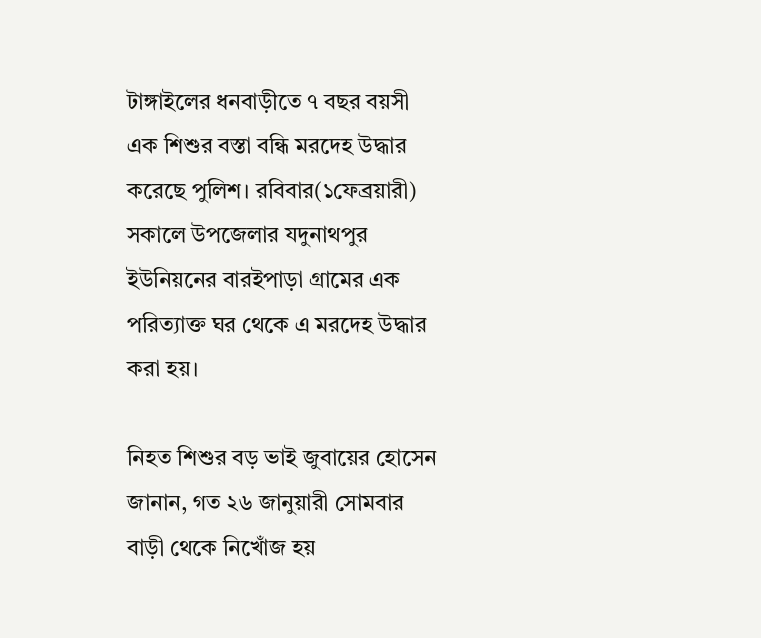টাঙ্গাইলের ধনবাড়ীতে ৭ বছর বয়সী এক শিশুর বস্তা বন্ধি মরদেহ উদ্ধার করেছে পুলিশ। রবিবার(১ফেব্রয়ারী) সকালে উপজেলার যদুনাথপুর ইউনিয়নের বারইপাড়া গ্রামের এক পরিত্যাক্ত ঘর থেকে এ মরদেহ উদ্ধার করা হয়।

নিহত শিশুর বড় ভাই জুবায়ের হোসেন জানান, গত ২৬ জানুয়ারী সোমবার বাড়ী থেকে নিখোঁজ হয়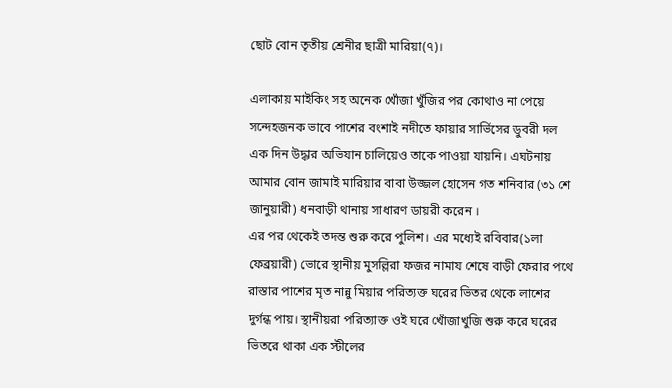ছোট বোন তৃতীয় শ্রেনীর ছাত্রী মারিয়া(৭)।

এলাকায় মাইকিং সহ অনেক খোঁজা খুঁজির পর কোথাও না পেয়ে সন্দেহজনক ভাবে পাশের বংশাই নদীতে ফায়ার সার্ভিসের ডুবরী দল এক দিন উদ্ধার অভিযান চালিয়েও তাকে পাওয়া যায়নি। এঘটনায় আমার বোন জামাই মারিয়ার বাবা উজ্জল হোসেন গত শনিবার (৩১ শে জানুয়ারী) ধনবাড়ী থানায় সাধারণ ডায়রী করেন ।
এর পর থেকেই তদন্ত শুরু করে পুলিশ। এর মধ্যেই রবিবার(১লা ফেব্রয়ারী) ভোরে স্থানীয় মুসল্লিরা ফজর নামায শেষে বাড়ী ফেরার পথে রাস্তার পাশের মৃত নান্নু মিয়ার পরিত্যক্ত ঘরের ভিতর থেকে লাশের দুর্গন্ধ পায়। স্থানীয়রা পরিত্যাক্ত ওই ঘরে খোঁজাখুজি শুরু করে ঘরের ভিতরে থাকা এক স্টীলের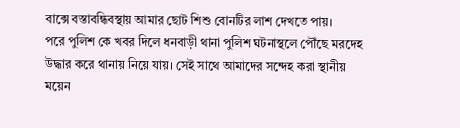বাক্সে বস্তাবন্ধিবস্থায় আমার ছোট শিশু বোনটির লাশ দেখতে পায়।
পরে পুলিশ কে খবর দিলে ধনবাড়ী থানা পুলিশ ঘটনাস্থলে পৌঁছে মরদেহ উদ্ধার করে থানায় নিয়ে যায়। সেই সাথে আমাদের সন্দেহ করা স্থানীয় ময়েন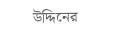উদ্দিনের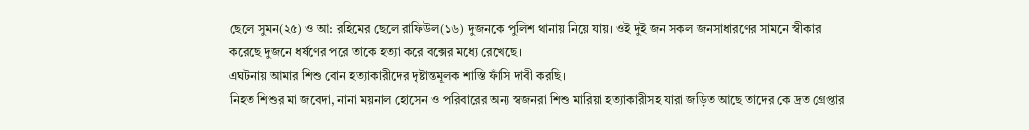ছেলে সুমন(২৫) ও আ: রহিমের ছেলে রাফিউল(১৬) দুজনকে পুলিশ থানায় নিয়ে যায়। ওই দুই জন সকল জনসাধারণের সামনে স্বীকার করেছে দুজনে ধর্ষণের পরে তাকে হত্যা করে বক্সের মধ্যে রেখেছে।
এঘটনায় আমার শিশু বোন হত্যাকারীদের দৃষ্টান্তমূলক শাস্তি ফাঁসি দাবী করছি।
নিহত শিশুর মা জবেদা, নানা ময়নাল হোসেন ও পরিবারের অন্য স্বজনরা শিশু মারিয়া হত্যাকারীসহ যারা জড়িত আছে তাদের কে দ্রত গ্রেপ্তার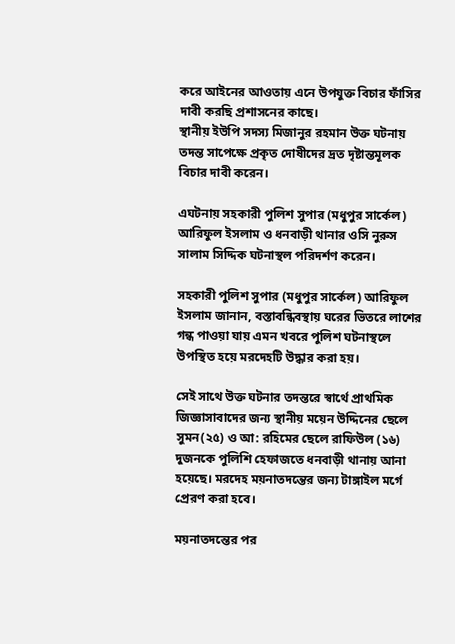করে আইনের আওতায় এনে উপযুক্ত বিচার ফাঁসির দাবী করছি প্রশাসনের কাছে।
স্থানীয় ইউপি সদস্য মিজানুর রহমান উক্ত ঘটনায় তদন্ত সাপেক্ষে প্রকৃত দোষীদের দ্রত দৃষ্টান্তমূলক বিচার দাবী করেন।

এঘটনায় সহকারী পুলিশ সুপার (মধুপুর সার্কেল) আরিফুল ইসলাম ও ধনবাড়ী থানার ওসি নুরুস সালাম সিদ্দিক ঘটনাস্থল পরিদর্শণ করেন।

সহকারী পুলিশ সুপার (মধুপুর সার্কেল) আরিফুল ইসলাম জানান, বস্তাবন্ধিবস্থায় ঘরের ভিতরে লাশের গন্ধ পাওয়া যায় এমন খবরে পুলিশ ঘটনাস্থলে উপস্থিত হয়ে মরদেহটি উদ্ধার করা হয়।

সেই সাথে উক্ত ঘটনার তদন্তরে স্বার্থে প্রাথমিক জিজ্ঞাসাবাদের জন্য স্থানীয় ময়েন উদ্দিনের ছেলে সুমন(২৫) ও আ: রহিমের ছেলে রাফিউল (১৬) দুজনকে পুলিশি হেফাজতে ধনবাড়ী থানায় আনা হয়েছে। মরদেহ ময়নাতদন্তের জন্য টাঙ্গাইল মর্গে প্রেরণ করা হবে।

ময়নাতদন্তের পর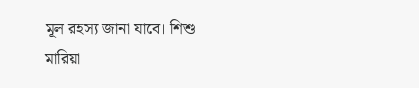মূল রহস্য জানা যাবে। শিশু মারিয়া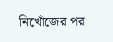নিখোঁজের পর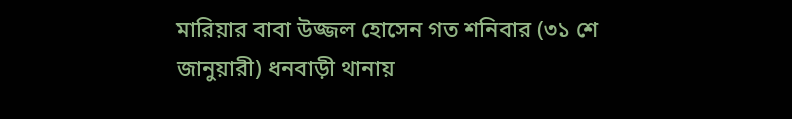মারিয়ার বাবা উজ্জল হোসেন গত শনিবার (৩১ শে জানুয়ারী) ধনবাড়ী থানায়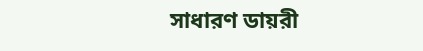সাধারণ ডায়রী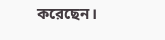করেছেন।